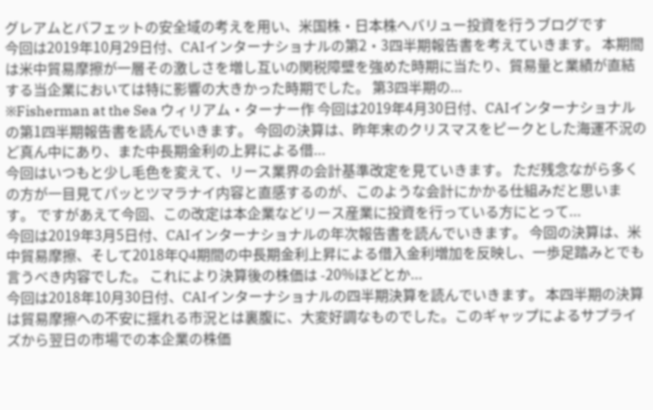グレアムとバフェットの安全域の考えを用い、米国株・日本株へバリュー投資を行うブログです
今回は2019年10月29日付、CAIインターナショナルの第2・3四半期報告書を考えていきます。 本期間は米中貿易摩擦が一層その激しさを増し互いの関税障壁を強めた時期に当たり、貿易量と業績が直結する当企業においては特に影響の大きかった時期でした。 第3四半期の...
※Fisherman at the Sea ウィリアム・ターナー作 今回は2019年4月30日付、CAIインターナショナルの第1四半期報告書を読んでいきます。 今回の決算は、昨年末のクリスマスをピークとした海運不況のど真ん中にあり、また中長期金利の上昇による借...
今回はいつもと少し毛色を変えて、リース業界の会計基準改定を見ていきます。 ただ残念ながら多くの方が一目見てパッとツマラナイ内容と直感するのが、このような会計にかかる仕組みだと思います。 ですがあえて今回、この改定は本企業などリース産業に投資を行っている方にとって...
今回は2019年3月5日付、CAIインターナショナルの年次報告書を読んでいきます。 今回の決算は、米中貿易摩擦、そして2018年Q4期間の中長期金利上昇による借入金利増加を反映し、一歩足踏みとでも言うべき内容でした。 これにより決算後の株価は -20%ほどとか...
今回は2018年10月30日付、CAIインターナショナルの四半期決算を読んでいきます。 本四半期の決算は貿易摩擦への不安に揺れる市況とは裏腹に、大変好調なものでした。このギャップによるサプライズから翌日の市場での本企業の株価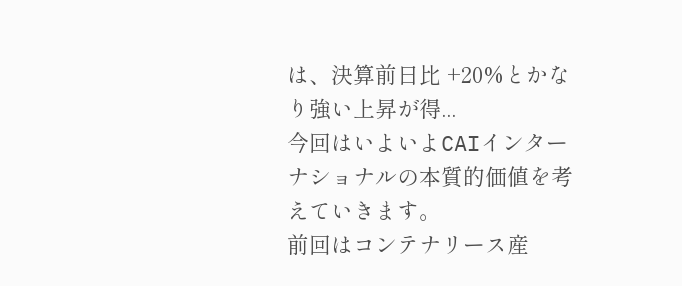は、決算前日比 +20%とかなり強い上昇が得...
今回はいよいよCAIインターナショナルの本質的価値を考えていきます。
前回はコンテナリース産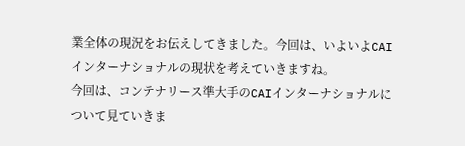業全体の現況をお伝えしてきました。今回は、いよいよCAIインターナショナルの現状を考えていきますね。
今回は、コンテナリース準大手のCAIインターナショナルについて見ていきま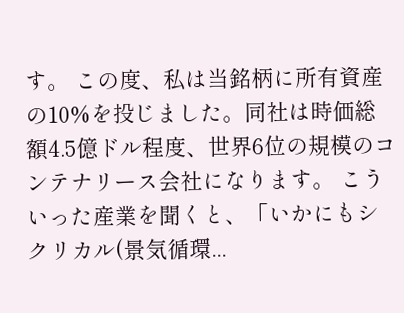す。 この度、私は当銘柄に所有資産の10%を投じました。同社は時価総額4.5億ドル程度、世界6位の規模のコンテナリース会社になります。 こういった産業を聞くと、「いかにもシクリカル(景気循環...